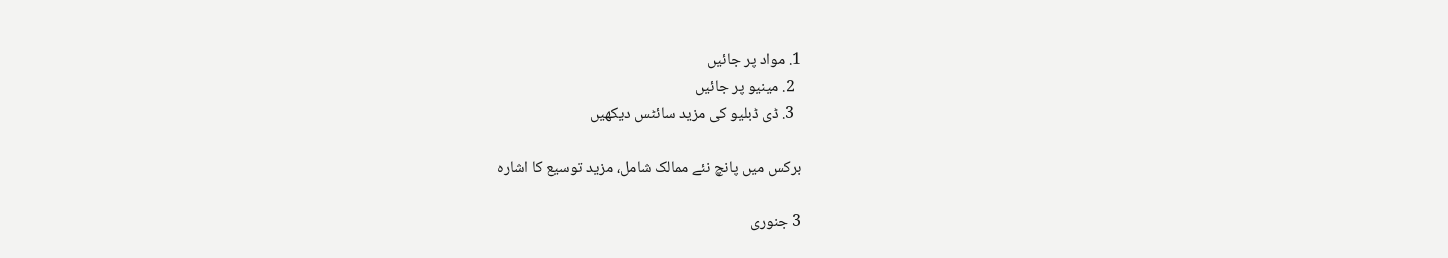1. مواد پر جائیں
  2. مینیو پر جائیں
  3. ڈی ڈبلیو کی مزید سائٹس دیکھیں

برکس میں پانچ نئے ممالک شامل، مزید توسیع کا اشارہ

3 جنوری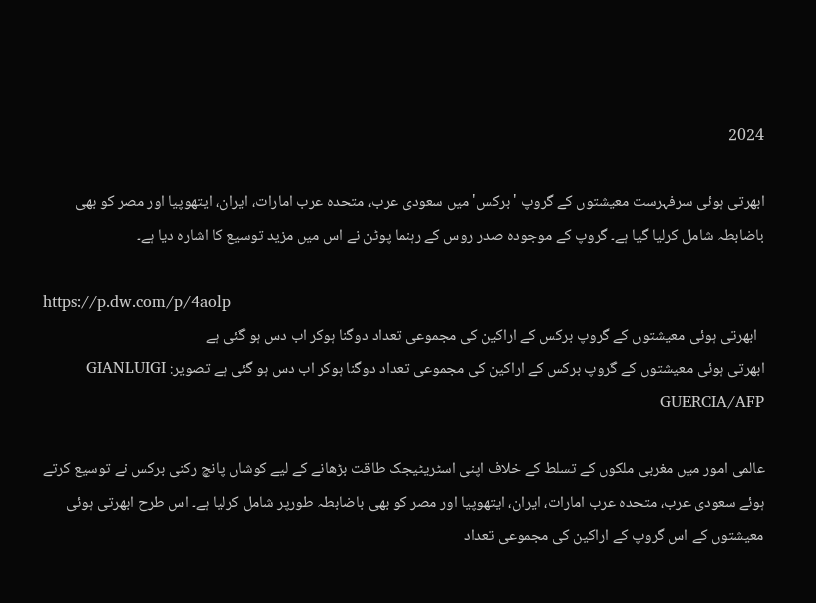2024

ابھرتی ہوئی سرفہرست معیشتوں کے گروپ 'برکس' میں سعودی عرب، متحدہ عرب امارات، ایران، ایتھوپیا اور مصر کو بھی باضابطہ شامل کرلیا گیا ہے۔ گروپ کے موجودہ صدر روس کے رہنما پوٹن نے اس میں مزید توسیع کا اشارہ دیا ہے۔

https://p.dw.com/p/4aolp
  ابھرتی ہوئی معیشتوں کے گروپ برکس کے اراکین کی مجموعی تعداد دوگنا ہوکر اب دس ہو گئی ہے
ابھرتی ہوئی معیشتوں کے گروپ برکس کے اراکین کی مجموعی تعداد دوگنا ہوکر اب دس ہو گئی ہے تصویر: GIANLUIGI GUERCIA/AFP

عالمی امور میں مغربی ملکوں کے تسلط کے خلاف اپنی اسٹریٹیجک طاقت بڑھانے کے لیے کوشاں پانچ رکنی برکس نے توسیع کرتے ہوئے سعودی عرب، متحدہ عرب امارات، ایران، ایتھوپیا اور مصر کو بھی باضابطہ طورپر شامل کرلیا ہے۔ اس طرح ابھرتی ہوئی معیشتوں کے اس گروپ کے اراکین کی مجموعی تعداد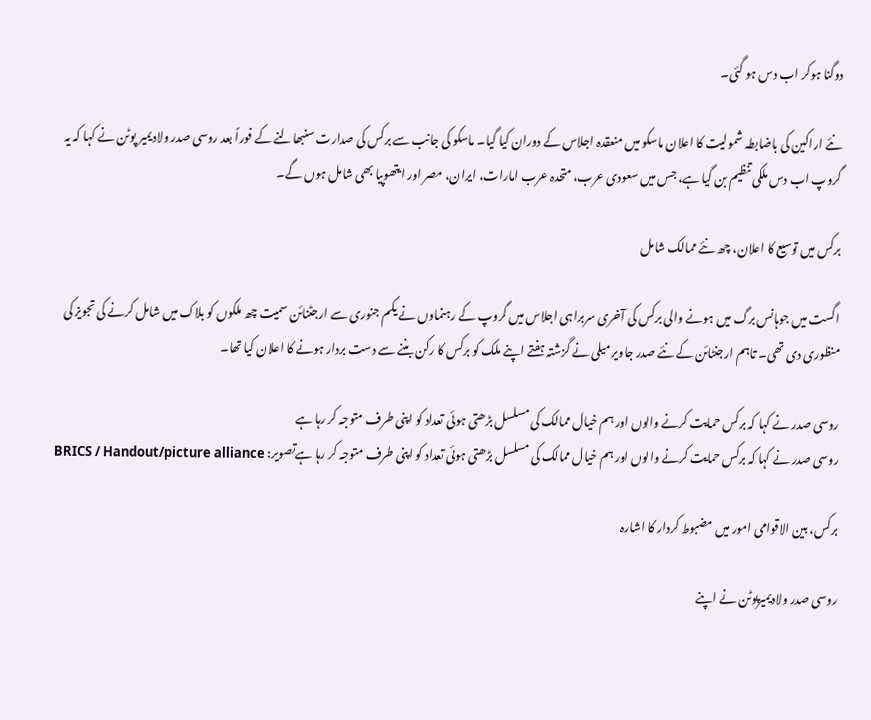دوگنا ہوکر اب دس ہو گئی۔

نئے اراکین کی باضابطہ شمولیت کا اعلان ماسکو میں منعقدہ اجلاس کے دوران کیا گیا۔ ماسکو کی جانب سے برکس کی صدارت سنبھالنے کے فوراً بعد روسی صدر ولادیمیر پوٹن نے کہا کہ یہ گروپ اب دس ملکی تنظیم بن گیا ہے، جس میں سعودی عرب، متحدہ عرب امارات، ایران، مصر اور ایتھوپیا بھی شامل ہوں گے۔

برکس میں توسیع کا اعلان، چھ نئے ممالک شامل

اگست میں جوہانس برگ میں ہونے والی برکس کی آخری سربراہی اجلاس میں گروپ کے رہنماوں نے یکم جنوری سے ارجٹنائن سمیت چھ ملکوں کو بلاک میں شامل کرنے کی تجویز کی منظوری دی تھی۔ تاہم ارجنٹائن کے نئے صدر جاویر میلی نے گزشتہ ہفتے اپنے ملک کو برکس کا رکن بننے سے دست بردار ہونے کا اعلان کیا تھا۔

روسی صدر نے کہا کہ برکس حمایت کرنے والوں اور ہم خیال ممالک کی مسلسل بڑھتی ہوئی تعداد کو اپنی طرف متوجہ کر رہا ہے
روسی صدر نے کہا کہ برکس حمایت کرنے والوں اور ہم خیال ممالک کی مسلسل بڑھتی ہوئی تعداد کو اپنی طرف متوجہ کر رہا ہےتصویر: BRICS / Handout/picture alliance

برکس، بین الاقوامی امور میں مضبوط کردار کا اشارہ

روسی صدر ولادیمیرپوٹن نے اپنے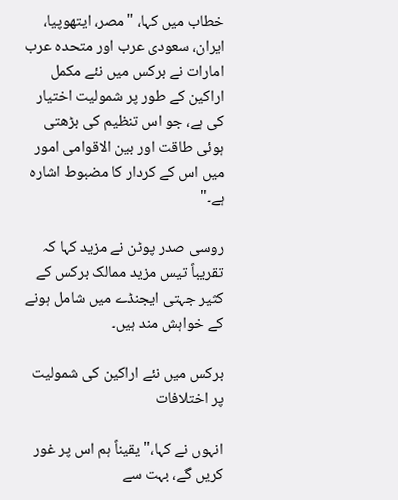خطاب میں کہا، "مصر، ایتھوپیا، ایران، سعودی عرب اور متحدہ عرب امارات نے برکس میں نئے مکمل اراکین کے طور پر شمولیت اختیار کی ہے، جو اس تنظیم کی بڑھتی ہوئی طاقت اور بین الاقوامی امور میں اس کے کردار کا مضبوط اشارہ ہے۔"

روسی صدر پوٹن نے مزید کہا کہ تقریباً تیس مزید ممالک برکس کے کثیر جہتی ایجنڈے میں شامل ہونے کے خواہش مند ہیں۔

برکس میں نئے اراکین کی شمولیت پر اختلافات

انہوں نے کہا،" یقیناً ہم اس پر غور کریں گے، بہت سے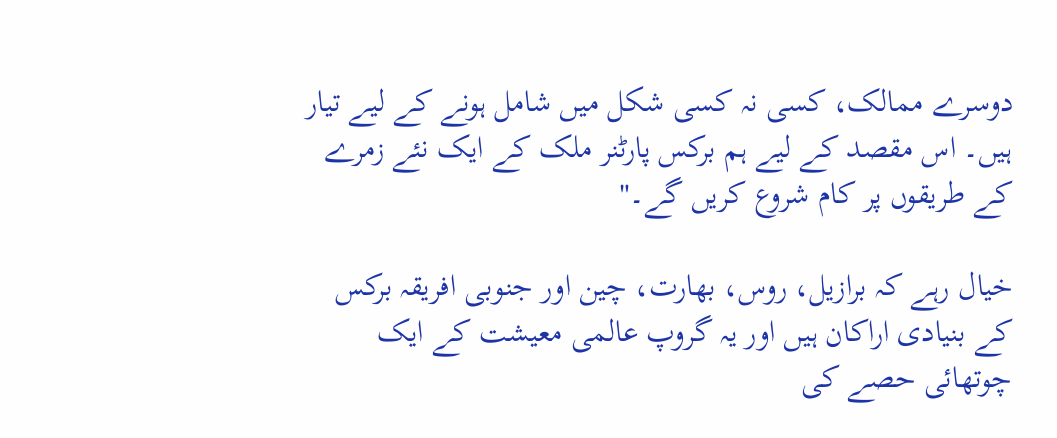دوسرے ممالک، کسی نہ کسی شکل میں شامل ہونے کے لیے تیار ہیں۔ اس مقصد کے لیے ہم برکس پارٹنر ملک کے ایک نئے زمرے کے طریقوں پر کام شروع کریں گے۔"

خیال رہے کہ برازیل، روس، بھارت، چین اور جنوبی افریقہ برکس کے بنیادی اراکان ہیں اور یہ گروپ عالمی معیشت کے ایک چوتھائی حصے کی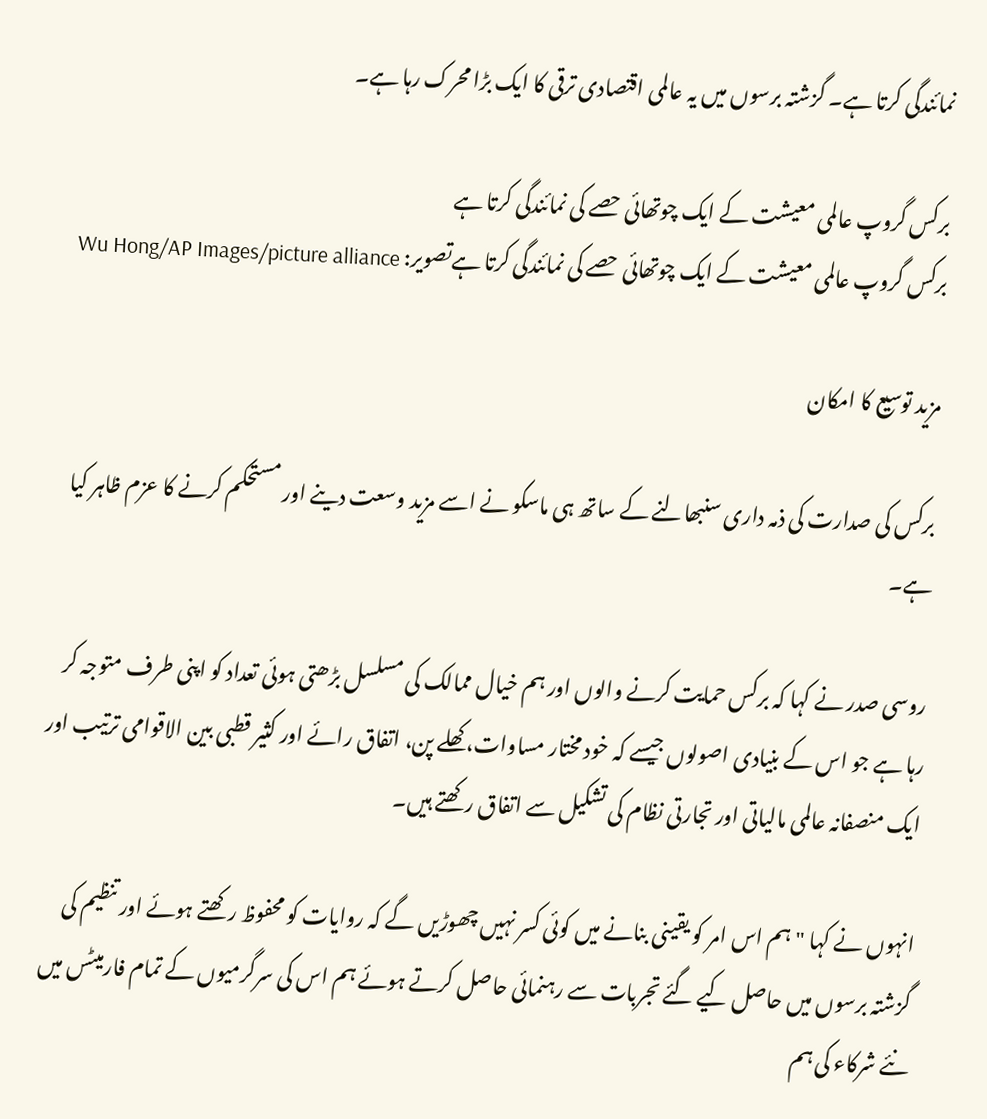نمائندگی کرتا ہے۔ گزشتہ برسوں میں یہ عالمی اقتصادی ترقی کا ایک بڑا محرک رہا ہے۔

برکس گروپ عالمی معیشت کے ایک چوتھائی حصے کی نمائندگی کرتا ہے
برکس گروپ عالمی معیشت کے ایک چوتھائی حصے کی نمائندگی کرتا ہےتصویر: Wu Hong/AP Images/picture alliance

مزید توسیع کا امکان

برکس کی صدارت کی ذمہ داری سنبھالنے کے ساتھ ہی ماسکو نے اسے مزید وسعت دینے اور مستحکم کرنے کا عزم ظاہر کیا ہے۔

روسی صدر نے کہا کہ برکس حمایت کرنے والوں اور ہم خیال ممالک کی مسلسل بڑھتی ہوئی تعداد کو اپنی طرف متوجہ کر رہا ہے جو اس کے بنیادی اصولوں جیسے کہ خود مختار مساوات، کھلے پن، اتفاق رائے اور کثیر قطبی بین الاقوامی ترتیب اور ایک منصفانہ عالمی مالیاتی اور تجارتی نظام کی تشکیل سے اتفاق رکھتے ہیں۔

انہوں نے کہا "ہم اس امر کو یقینی بنانے میں کوئی کسر نہیں چھوڑیں گے کہ روایات کو محفوظ رکھتے ہوئے اور تنظیم کی گزشتہ برسوں میں حاصل کیے گئے تجربات سے رہنمائی حاصل کرتے ہوئے ہم اس کی سرگرمیوں کے تمام فارمیٹس میں نئے شرکاء کی ہم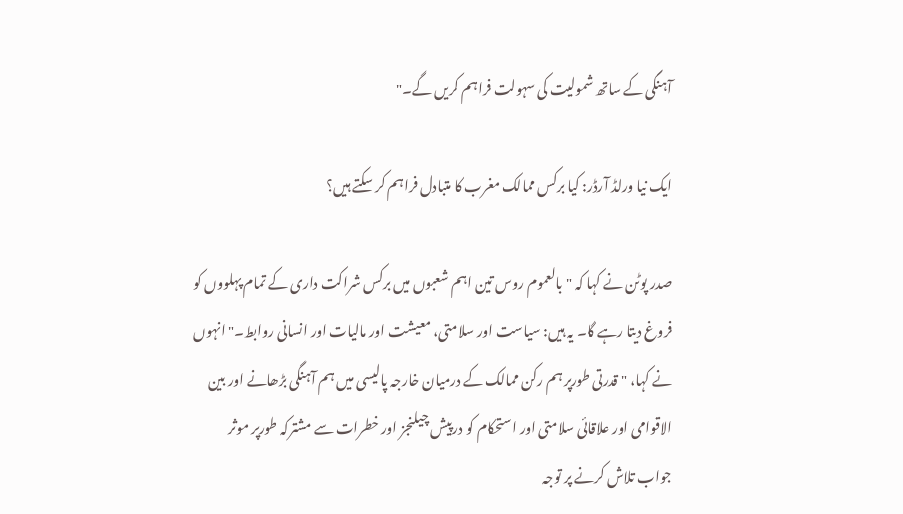آہنگی کے ساتھ شمولیت کی سہولت فراہم کریں گے۔"

ایک نیا ورلڈ آرڈر: کیا برکس ممالک مغرب کا متبادل فراہم کر سکتے ہیں؟

صدر پوٹن نے کہا کہ "بالعموم روس تین اہم شعبوں میں برکس شراکت داری کے تمام پہلووں کو فروغ دیتا رہے گا۔ یہ ہیں: سیاست اور سلامتی، معیشت اور مالیات اور انسانی روابط۔"انہوں نے کہا، "قدرتی طورپر ہم رکن ممالک کے درمیان خارجہ پالیسی میں ہم آہنگی بڑھانے اور بین الاقوامی اور علاقائی سلامتی اور استحکام کو درپیش چیلنجز اور خطرات سے مشترکہ طورپر موثر جواب تلاش کرنے پر توجہ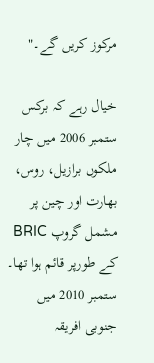مرکوز کریں گے۔"

خیال رہے کہ برکس ستمبر 2006 میں چار ملکوں برازیل، روس، بھارت اور چین پر مشمل گروپ BRIC کے طورپر قائم ہوا تھا۔ ستمبر 2010 میں جنوبی افریقہ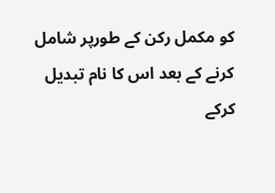کو مکمل رکن کے طورپر شامل کرنے کے بعد اس کا نام تبدیل کرکے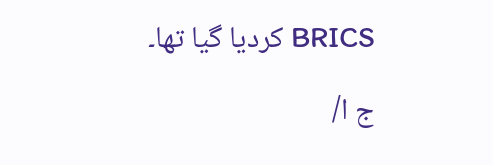BRICS کردیا گیا تھا۔

ج ا/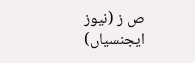ص ز (نیوز ایجنسیاں)